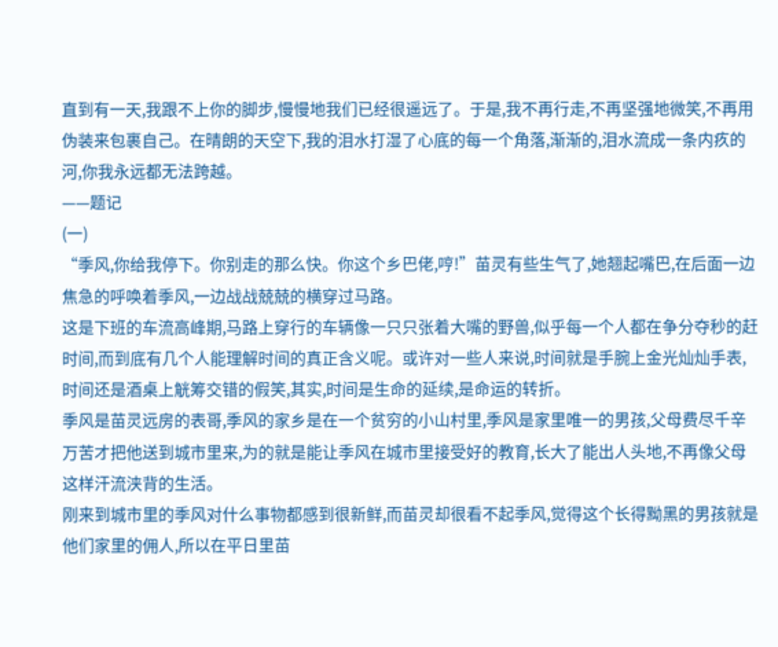直到有一天,我跟不上你的脚步,慢慢地我们已经很遥远了。于是,我不再行走,不再坚强地微笑,不再用伪装来包裹自己。在晴朗的天空下,我的泪水打湿了心底的每一个角落,渐渐的,泪水流成一条内疚的河,你我永远都无法跨越。
——题记
(一)
“季风,你给我停下。你别走的那么快。你这个乡巴佬,哼!”苗灵有些生气了,她翘起嘴巴,在后面一边焦急的呼唤着季风,一边战战兢兢的横穿过马路。
这是下班的车流高峰期,马路上穿行的车辆像一只只张着大嘴的野兽,似乎每一个人都在争分夺秒的赶时间,而到底有几个人能理解时间的真正含义呢。或许对一些人来说,时间就是手腕上金光灿灿手表,时间还是酒桌上觥筹交错的假笑,其实,时间是生命的延续,是命运的转折。
季风是苗灵远房的表哥,季风的家乡是在一个贫穷的小山村里,季风是家里唯一的男孩,父母费尽千辛万苦才把他送到城市里来,为的就是能让季风在城市里接受好的教育,长大了能出人头地,不再像父母这样汗流浃背的生活。
刚来到城市里的季风对什么事物都感到很新鲜,而苗灵却很看不起季风,觉得这个长得黝黑的男孩就是他们家里的佣人,所以在平日里苗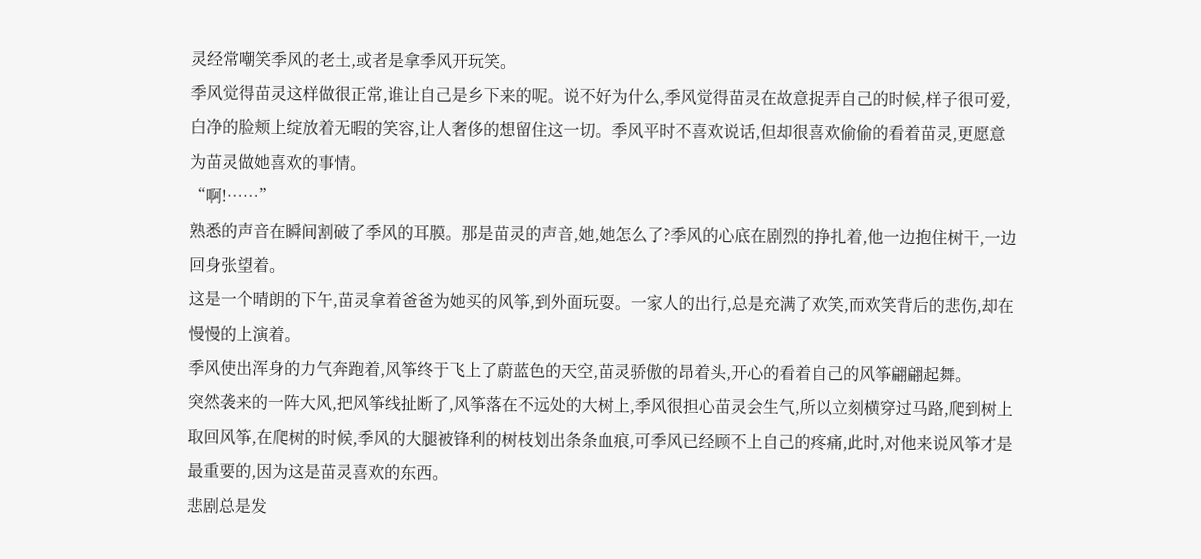灵经常嘲笑季风的老土,或者是拿季风开玩笑。
季风觉得苗灵这样做很正常,谁让自己是乡下来的呢。说不好为什么,季风觉得苗灵在故意捉弄自己的时候,样子很可爱,白净的脸颊上绽放着无暇的笑容,让人奢侈的想留住这一切。季风平时不喜欢说话,但却很喜欢偷偷的看着苗灵,更愿意为苗灵做她喜欢的事情。
“啊!……”
熟悉的声音在瞬间割破了季风的耳膜。那是苗灵的声音,她,她怎么了?季风的心底在剧烈的挣扎着,他一边抱住树干,一边回身张望着。
这是一个晴朗的下午,苗灵拿着爸爸为她买的风筝,到外面玩耍。一家人的出行,总是充满了欢笑,而欢笑背后的悲伤,却在慢慢的上演着。
季风使出浑身的力气奔跑着,风筝终于飞上了蔚蓝色的天空,苗灵骄傲的昂着头,开心的看着自己的风筝翩翩起舞。
突然袭来的一阵大风,把风筝线扯断了,风筝落在不远处的大树上,季风很担心苗灵会生气,所以立刻横穿过马路,爬到树上取回风筝,在爬树的时候,季风的大腿被锋利的树枝划出条条血痕,可季风已经顾不上自己的疼痛,此时,对他来说风筝才是最重要的,因为这是苗灵喜欢的东西。
悲剧总是发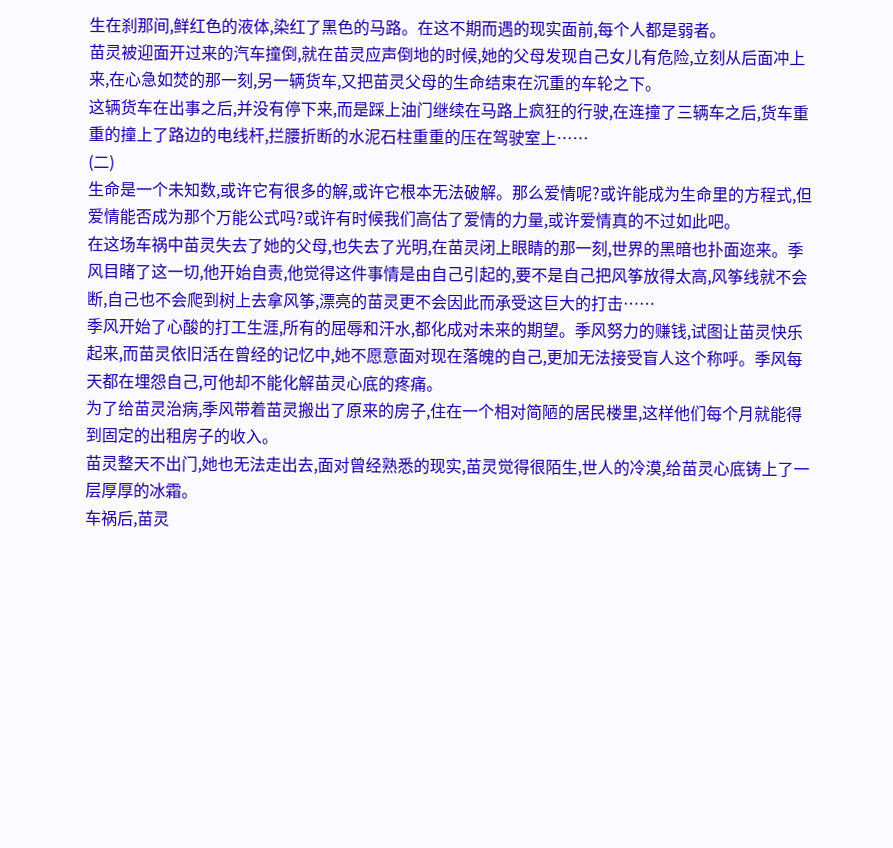生在刹那间,鲜红色的液体,染红了黑色的马路。在这不期而遇的现实面前,每个人都是弱者。
苗灵被迎面开过来的汽车撞倒,就在苗灵应声倒地的时候,她的父母发现自己女儿有危险,立刻从后面冲上来,在心急如焚的那一刻,另一辆货车,又把苗灵父母的生命结束在沉重的车轮之下。
这辆货车在出事之后,并没有停下来,而是踩上油门继续在马路上疯狂的行驶,在连撞了三辆车之后,货车重重的撞上了路边的电线杆,拦腰折断的水泥石柱重重的压在驾驶室上……
(二)
生命是一个未知数,或许它有很多的解,或许它根本无法破解。那么爱情呢?或许能成为生命里的方程式,但爱情能否成为那个万能公式吗?或许有时候我们高估了爱情的力量,或许爱情真的不过如此吧。
在这场车祸中苗灵失去了她的父母,也失去了光明,在苗灵闭上眼睛的那一刻,世界的黑暗也扑面迩来。季风目睹了这一切,他开始自责,他觉得这件事情是由自己引起的,要不是自己把风筝放得太高,风筝线就不会断,自己也不会爬到树上去拿风筝,漂亮的苗灵更不会因此而承受这巨大的打击……
季风开始了心酸的打工生涯,所有的屈辱和汗水,都化成对未来的期望。季风努力的赚钱,试图让苗灵快乐起来,而苗灵依旧活在曾经的记忆中,她不愿意面对现在落魄的自己,更加无法接受盲人这个称呼。季风每天都在埋怨自己,可他却不能化解苗灵心底的疼痛。
为了给苗灵治病,季风带着苗灵搬出了原来的房子,住在一个相对简陋的居民楼里,这样他们每个月就能得到固定的出租房子的收入。
苗灵整天不出门,她也无法走出去,面对曾经熟悉的现实,苗灵觉得很陌生,世人的冷漠,给苗灵心底铸上了一层厚厚的冰霜。
车祸后,苗灵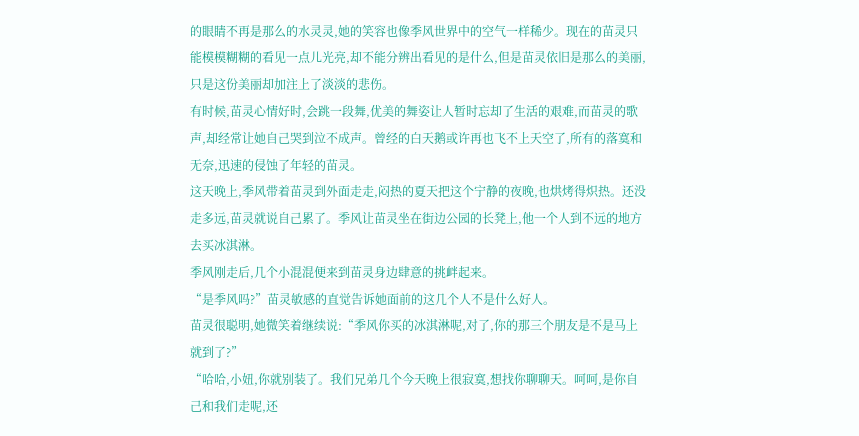的眼睛不再是那么的水灵灵,她的笑容也像季风世界中的空气一样稀少。现在的苗灵只能模模糊糊的看见一点儿光亮,却不能分辨出看见的是什么,但是苗灵依旧是那么的美丽,只是这份美丽却加注上了淡淡的悲伤。
有时候,苗灵心情好时,会跳一段舞,优美的舞姿让人暂时忘却了生活的艰难,而苗灵的歌声,却经常让她自己哭到泣不成声。曾经的白天鹅或许再也飞不上天空了,所有的落寞和无奈,迅速的侵蚀了年轻的苗灵。
这天晚上,季风带着苗灵到外面走走,闷热的夏天把这个宁静的夜晚,也烘烤得炽热。还没走多远,苗灵就说自己累了。季风让苗灵坐在街边公园的长凳上,他一个人到不远的地方去买冰淇淋。
季风刚走后,几个小混混便来到苗灵身边肆意的挑衅起来。
“是季风吗?”苗灵敏感的直觉告诉她面前的这几个人不是什么好人。
苗灵很聪明,她微笑着继续说:“季风你买的冰淇淋呢,对了,你的那三个朋友是不是马上就到了?”
“哈哈,小妞,你就别装了。我们兄弟几个今天晚上很寂寞,想找你聊聊天。呵呵,是你自己和我们走呢,还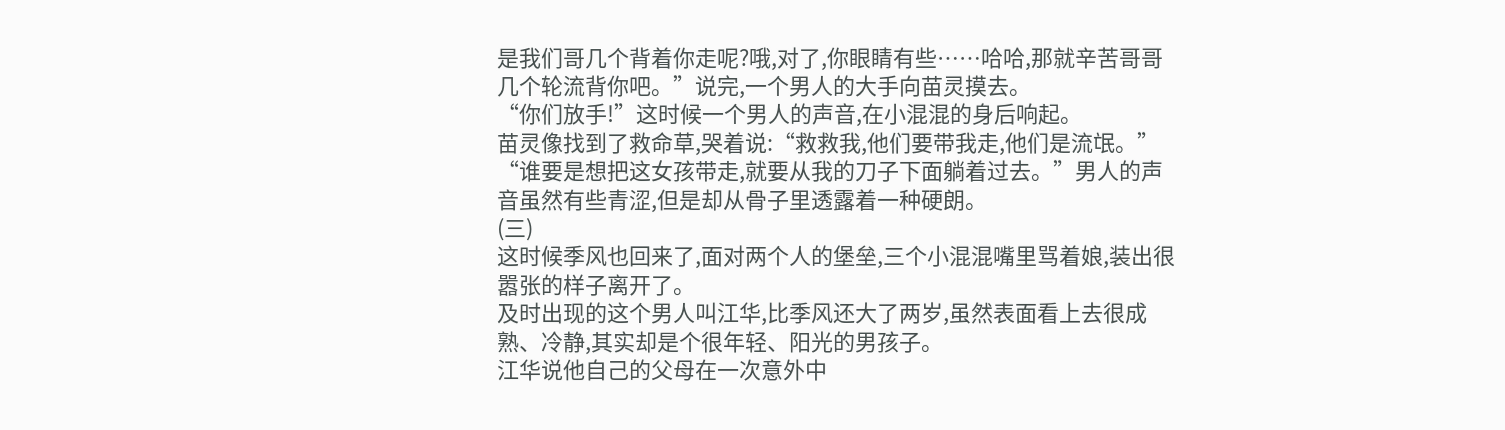是我们哥几个背着你走呢?哦,对了,你眼睛有些……哈哈,那就辛苦哥哥几个轮流背你吧。”说完,一个男人的大手向苗灵摸去。
“你们放手!”这时候一个男人的声音,在小混混的身后响起。
苗灵像找到了救命草,哭着说:“救救我,他们要带我走,他们是流氓。”
“谁要是想把这女孩带走,就要从我的刀子下面躺着过去。”男人的声音虽然有些青涩,但是却从骨子里透露着一种硬朗。
(三)
这时候季风也回来了,面对两个人的堡垒,三个小混混嘴里骂着娘,装出很嚣张的样子离开了。
及时出现的这个男人叫江华,比季风还大了两岁,虽然表面看上去很成熟、冷静,其实却是个很年轻、阳光的男孩子。
江华说他自己的父母在一次意外中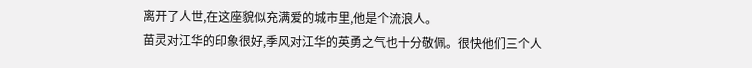离开了人世,在这座貌似充满爱的城市里,他是个流浪人。
苗灵对江华的印象很好,季风对江华的英勇之气也十分敬佩。很快他们三个人